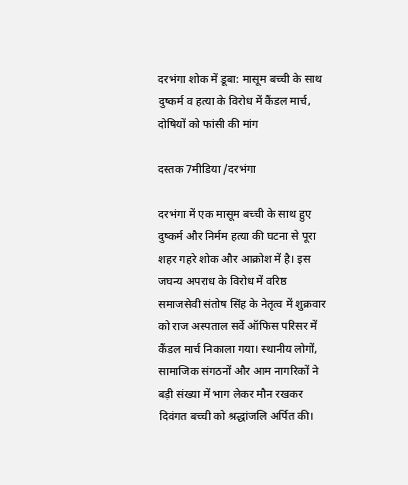दरभंगा शोक में डूबा: मासूम बच्ची के साथ दुष्कर्म व हत्या के विरोध में कैंडल मार्च, दोषियों को फांसी की मांग

दस्तक 7मीडिया /दरभंगा

दरभंगा में एक मासूम बच्ची के साथ हुए दुष्कर्म और निर्मम हत्या की घटना से पूरा शहर गहरे शोक और आक्रोश में है। इस जघन्य अपराध के विरोध में वरिष्ठ समाजसेवी संतोष सिंह के नेतृत्व में शुक्रवार को राज अस्पताल सर्वे ऑफिस परिसर में कैंडल मार्च निकाला गया। स्थानीय लोगों, सामाजिक संगठनों और आम नागरिकों ने बड़ी संख्या में भाग लेकर मौन रखकर दिवंगत बच्ची को श्रद्धांजलि अर्पित की।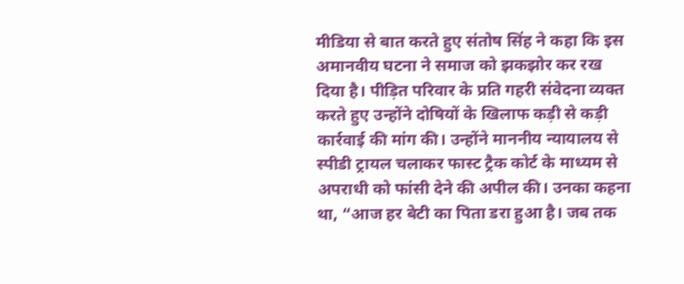मीडिया से बात करते हुए संतोष सिंह ने कहा कि इस अमानवीय घटना ने समाज को झकझोर कर रख दिया है। पीड़ित परिवार के प्रति गहरी संवेदना व्यक्त करते हुए उन्होंने दोषियों के खिलाफ कड़ी से कड़ी कार्रवाई की मांग की। उन्होंने माननीय न्यायालय से स्पीडी ट्रायल चलाकर फास्ट ट्रैक कोर्ट के माध्यम से अपराधी को फांसी देने की अपील की। उनका कहना था, “आज हर बेटी का पिता डरा हुआ है। जब तक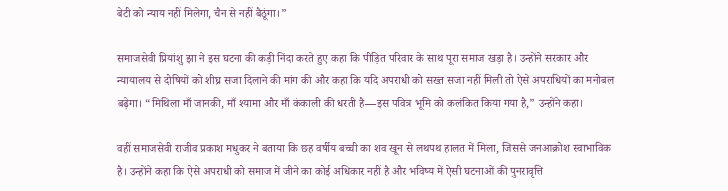बेटी को न्याय नहीं मिलेगा, चैन से नहीं बैठूंगा।”

समाजसेवी प्रियांशु झा ने इस घटना की कड़ी निंदा करते हुए कहा कि पीड़ित परिवार के साथ पूरा समाज खड़ा है। उन्होंने सरकार और न्यायालय से दोषियों को शीघ्र सजा दिलाने की मांग की और कहा कि यदि अपराधी को सख्त सजा नहीं मिली तो ऐसे अपराधियों का मनोबल बढ़ेगा। “मिथिला माँ जानकी, माँ श्यामा और माँ कंकाली की धरती है—इस पवित्र भूमि को कलंकित किया गया है,” उन्होंने कहा।

वहीं समाजसेवी राजीव प्रकाश मधुकर ने बताया कि छह वर्षीय बच्ची का शव खून से लथपथ हालत में मिला, जिससे जनआक्रोश स्वाभाविक है। उन्होंने कहा कि ऐसे अपराधी को समाज में जीने का कोई अधिकार नहीं है और भविष्य में ऐसी घटनाओं की पुनरावृत्ति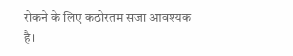रोकने के लिए कठोरतम सजा आवश्यक है।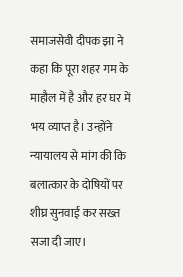समाजसेवी दीपक झा ने कहा कि पूरा शहर गम के माहौल में है और हर घर में भय व्याप्त है। उन्होंने न्यायालय से मांग की कि बलात्कार के दोषियों पर शीघ्र सुनवाई कर सख्त सजा दी जाए।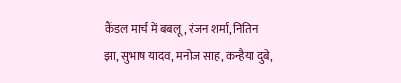कैंडल मार्च में बबलू, रंजन शर्मा, नितिन झा, सुभाष यादव, मनोज साह, कन्हैया दुबे,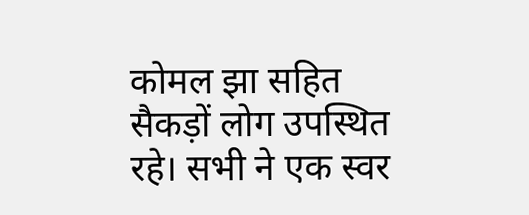कोमल झा सहित सैकड़ों लोग उपस्थित रहे। सभी ने एक स्वर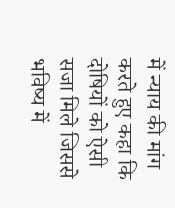में न्याय की मांग करते हुए कहा कि दोषियों को ऐसी सजा मिले जिससे भविष्य में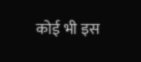कोई भी इस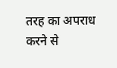तरह का अपराध करने से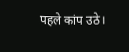पहले कांप उठे।